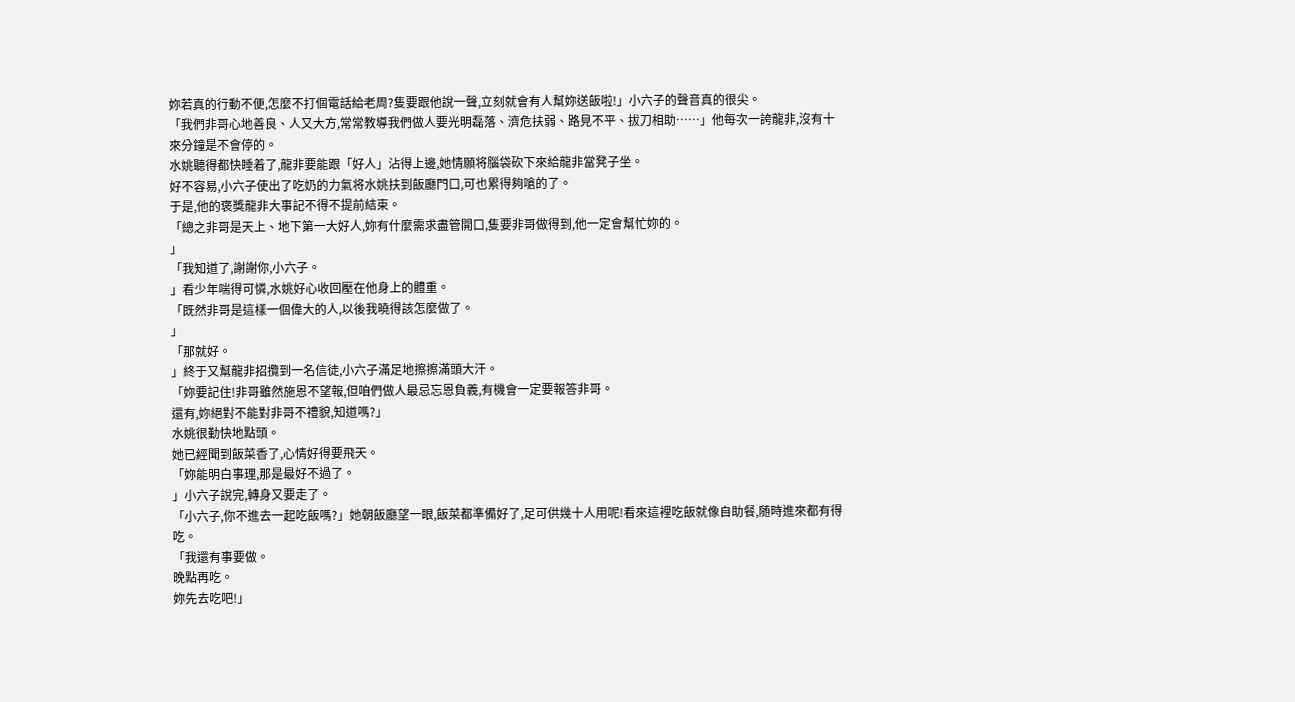妳若真的行動不便,怎麼不打個電話給老周?隻要跟他說一聲,立刻就會有人幫妳送飯啦!」小六子的聲音真的很尖。
「我們非哥心地善良、人又大方,常常教導我們做人要光明磊落、濟危扶弱、路見不平、拔刀相助……」他每次一誇龍非,沒有十來分鐘是不會停的。
水姚聽得都快睡着了,龍非要能跟「好人」沾得上邊,她情願将腦袋砍下來給龍非當凳子坐。
好不容易,小六子使出了吃奶的力氣将水姚扶到飯廳門口,可也累得夠嗆的了。
于是,他的褒獎龍非大事記不得不提前結束。
「總之非哥是天上、地下第一大好人,妳有什麼需求盡管開口,隻要非哥做得到,他一定會幫忙妳的。
」
「我知道了,謝謝你,小六子。
」看少年喘得可憐,水姚好心收回壓在他身上的體重。
「既然非哥是這樣一個偉大的人,以後我曉得該怎麼做了。
」
「那就好。
」終于又幫龍非招攬到一名信徒,小六子滿足地擦擦滿頭大汗。
「妳要記住!非哥雖然施恩不望報,但咱們做人最忌忘恩負義,有機會一定要報答非哥。
還有,妳絕對不能對非哥不禮貌,知道嗎?」
水姚很勤快地點頭。
她已經聞到飯菜香了,心情好得要飛天。
「妳能明白事理,那是最好不過了。
」小六子說完,轉身又要走了。
「小六子,你不進去一起吃飯嗎?」她朝飯廳望一眼,飯菜都準備好了,足可供幾十人用呢!看來這裡吃飯就像自助餐,随時進來都有得吃。
「我還有事要做。
晚點再吃。
妳先去吃吧!」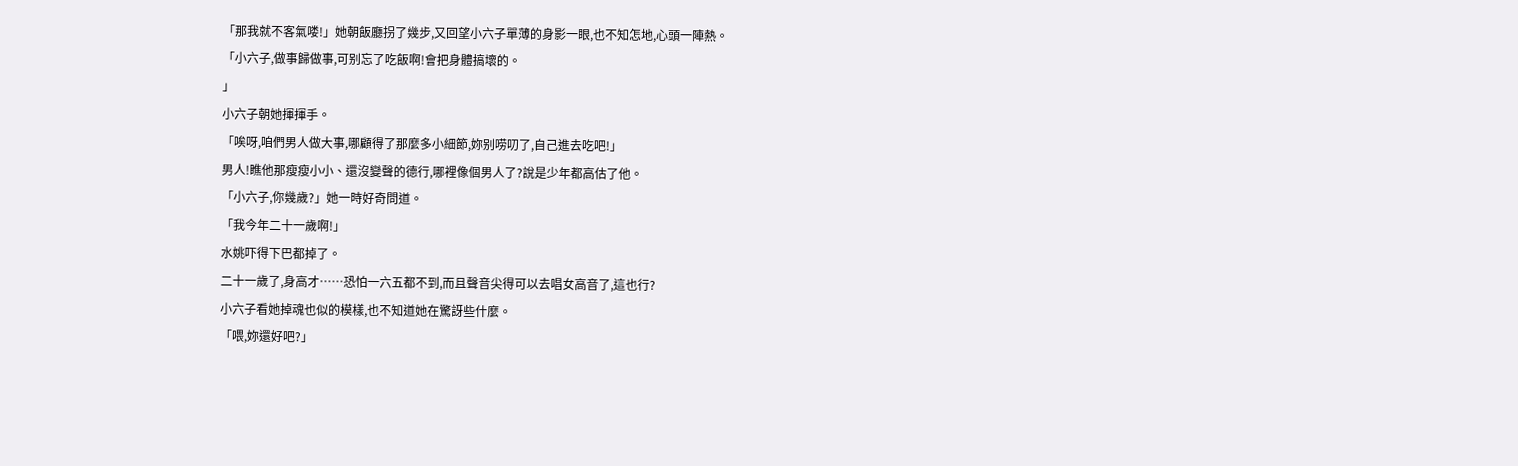「那我就不客氣喽!」她朝飯廳拐了幾步,又回望小六子單薄的身影一眼,也不知怎地,心頭一陣熱。
「小六子,做事歸做事,可别忘了吃飯啊!會把身體搞壞的。
」
小六子朝她揮揮手。
「唉呀,咱們男人做大事,哪顧得了那麼多小細節,妳别唠叨了,自己進去吃吧!」
男人!瞧他那瘦瘦小小、還沒變聲的德行,哪裡像個男人了?說是少年都高估了他。
「小六子,你幾歲?」她一時好奇問道。
「我今年二十一歲啊!」
水姚吓得下巴都掉了。
二十一歲了,身高才……恐怕一六五都不到,而且聲音尖得可以去唱女高音了,這也行?
小六子看她掉魂也似的模樣,也不知道她在驚訝些什麼。
「喂,妳還好吧?」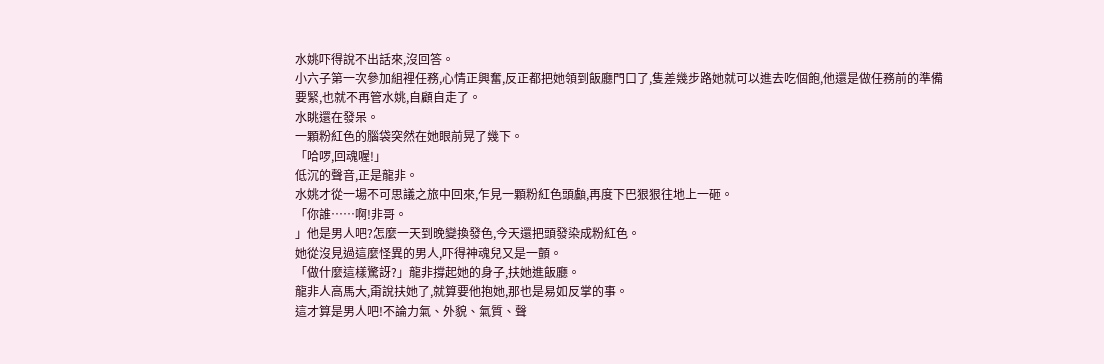水姚吓得說不出話來,沒回答。
小六子第一次參加組裡任務,心情正興奮,反正都把她領到飯廳門口了,隻差幾步路她就可以進去吃個飽,他還是做任務前的準備要緊,也就不再管水姚,自顧自走了。
水眺還在發呆。
一顆粉紅色的腦袋突然在她眼前晃了幾下。
「哈啰,回魂喔!」
低沉的聲音,正是龍非。
水姚才從一場不可思議之旅中回來,乍見一顆粉紅色頭顱,再度下巴狠狠往地上一砸。
「你誰……啊!非哥。
」他是男人吧?怎麼一天到晚變換發色,今天還把頭發染成粉紅色。
她從沒見過這麼怪異的男人,吓得神魂兒又是一顫。
「做什麼這樣驚訝?」龍非撐起她的身子,扶她進飯廳。
龍非人高馬大,甭說扶她了,就算要他抱她,那也是易如反掌的事。
這才算是男人吧!不論力氣、外貌、氣質、聲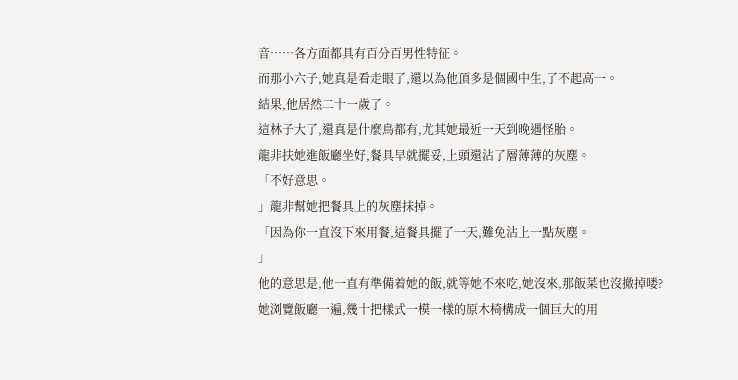音……各方面都具有百分百男性特征。
而那小六子,她真是看走眼了,還以為他頂多是個國中生,了不起高一。
結果,他居然二十一歲了。
這林子大了,還真是什麼鳥都有,尤其她最近一天到晚遇怪胎。
龍非扶她進飯廳坐好,餐具早就擺妥,上頭還沾了層薄薄的灰塵。
「不好意思。
」龍非幫她把餐具上的灰塵抹掉。
「因為你一直沒下來用餐,這餐具擺了一天,難免沾上一點灰塵。
」
他的意思是,他一直有準備着她的飯,就等她不來吃,她沒來,那飯菜也沒撤掉喽?
她浏覽飯廳一遍,幾十把樣式一模一樣的原木椅構成一個巨大的用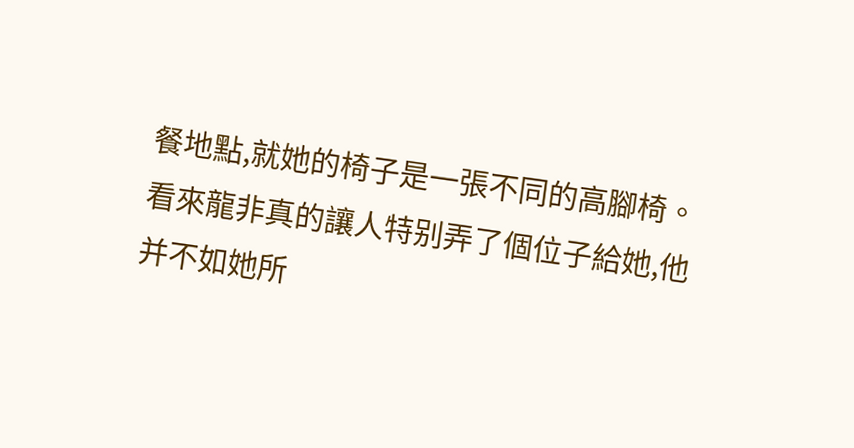餐地點,就她的椅子是一張不同的高腳椅。
看來龍非真的讓人特别弄了個位子給她,他并不如她所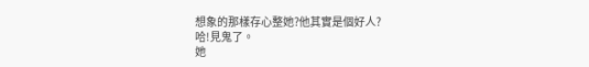想象的那樣存心整她?他其實是個好人?
哈!見鬼了。
她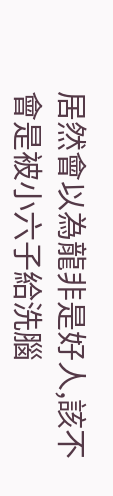居然會以為龍非是好人,該不會是被小六子給洗腦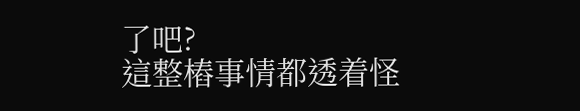了吧?
這整樁事情都透着怪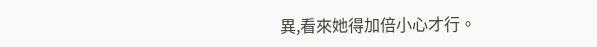異,看來她得加倍小心才行。